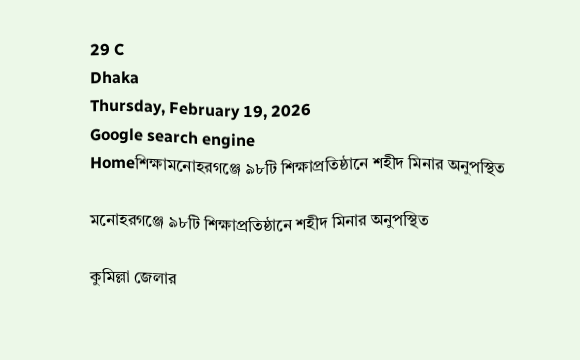29 C
Dhaka
Thursday, February 19, 2026
Google search engine
Homeশিক্ষামনোহরগঞ্জে ৯৮টি শিক্ষাপ্রতিষ্ঠানে শহীদ মিনার অনুপস্থিত

মনোহরগঞ্জে ৯৮টি শিক্ষাপ্রতিষ্ঠানে শহীদ মিনার অনুপস্থিত

কুমিল্লা জেলার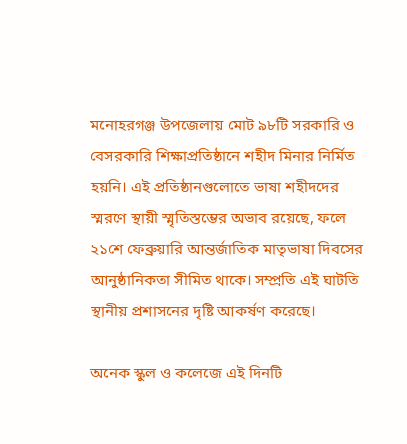মনোহরগঞ্জ উপজেলায় মোট ৯৮টি সরকারি ও বেসরকারি শিক্ষাপ্রতিষ্ঠানে শহীদ মিনার নির্মিত হয়নি। এই প্রতিষ্ঠানগুলোতে ভাষা শহীদদের স্মরণে স্থায়ী স্মৃতিস্তম্ভের অভাব রয়েছে, ফলে ২১শে ফেব্রুয়ারি আন্তর্জাতিক মাতৃভাষা দিবসের আনুষ্ঠানিকতা সীমিত থাকে। সম্প্রতি এই ঘাটতি স্থানীয় প্রশাসনের দৃষ্টি আকর্ষণ করেছে।

অনেক স্কুল ও কলেজে এই দিনটি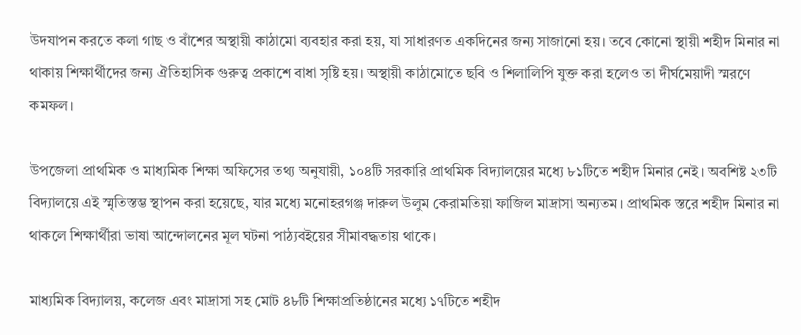উদযাপন করতে কলা গাছ ও বাঁশের অস্থায়ী কাঠামো ব্যবহার করা হয়, যা সাধারণত একদিনের জন্য সাজানো হয়। তবে কোনো স্থায়ী শহীদ মিনার না থাকায় শিক্ষার্থীদের জন্য ঐতিহাসিক গুরুত্ব প্রকাশে বাধা সৃষ্টি হয়। অস্থায়ী কাঠামোতে ছবি ও শিলালিপি যুক্ত করা হলেও তা দীর্ঘমেয়াদী স্মরণে কমফল।

উপজেলা প্রাথমিক ও মাধ্যমিক শিক্ষা অফিসের তথ্য অনুযায়ী, ১০৪টি সরকারি প্রাথমিক বিদ্যালয়ের মধ্যে ৮১টিতে শহীদ মিনার নেই। অবশিষ্ট ২৩টি বিদ্যালয়ে এই স্মৃতিস্তম্ভ স্থাপন করা হয়েছে, যার মধ্যে মনোহরগঞ্জ দারুল উলুম কেরামতিয়া ফাজিল মাদ্রাসা অন্যতম। প্রাথমিক স্তরে শহীদ মিনার না থাকলে শিক্ষার্থীরা ভাষা আন্দোলনের মূল ঘটনা পাঠ্যবইয়ের সীমাবদ্ধতায় থাকে।

মাধ্যমিক বিদ্যালয়, কলেজ এবং মাদ্রাসা সহ মোট ৪৮টি শিক্ষাপ্রতিষ্ঠানের মধ্যে ১৭টিতে শহীদ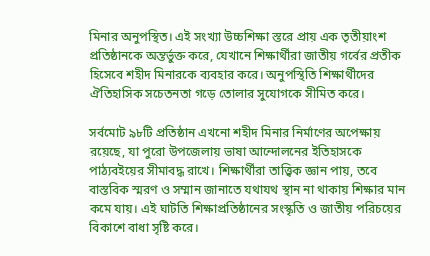মিনার অনুপস্থিত। এই সংখ্যা উচ্চশিক্ষা স্তরে প্রায় এক তৃতীয়াংশ প্রতিষ্ঠানকে অন্তর্ভুক্ত করে, যেখানে শিক্ষার্থীরা জাতীয় গর্বের প্রতীক হিসেবে শহীদ মিনারকে ব্যবহার করে। অনুপস্থিতি শিক্ষার্থীদের ঐতিহাসিক সচেতনতা গড়ে তোলার সুযোগকে সীমিত করে।

সর্বমোট ৯৮টি প্রতিষ্ঠান এখনো শহীদ মিনার নির্মাণের অপেক্ষায় রয়েছে, যা পুরো উপজেলায় ভাষা আন্দোলনের ইতিহাসকে পাঠ্যবইয়ের সীমাবদ্ধ রাখে। শিক্ষার্থীরা তাত্ত্বিক জ্ঞান পায়, তবে বাস্তবিক স্মরণ ও সম্মান জানাতে যথাযথ স্থান না থাকায় শিক্ষার মান কমে যায়। এই ঘাটতি শিক্ষাপ্রতিষ্ঠানের সংস্কৃতি ও জাতীয় পরিচয়ের বিকাশে বাধা সৃষ্টি করে।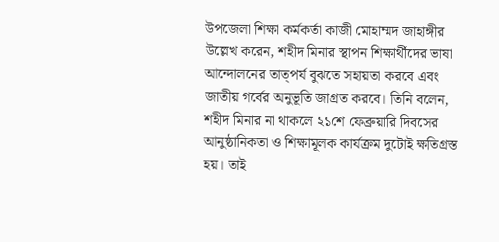উপজেলা শিক্ষা কর্মকর্তা কাজী মোহাম্মদ জাহাঙ্গীর উল্লেখ করেন, শহীদ মিনার স্থাপন শিক্ষার্থীদের ভাষা আন্দোলনের তাত্পর্য বুঝতে সহায়তা করবে এবং জাতীয় গর্বের অনুভূতি জাগ্রত করবে। তিনি বলেন, শহীদ মিনার না থাকলে ২১শে ফেব্রুয়ারি দিবসের আনুষ্ঠানিকতা ও শিক্ষামূলক কার্যক্রম দুটোই ক্ষতিগ্রস্ত হয়। তাই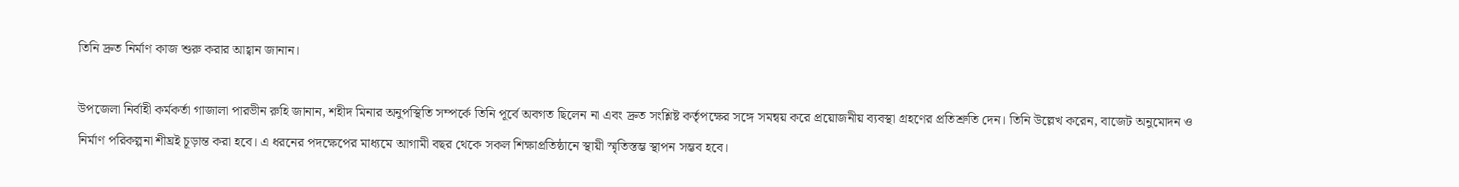তিনি দ্রুত নির্মাণ কাজ শুরু করার আহ্বান জানান।

উপজেলা নির্বাহী কর্মকর্তা গাজালা পারভীন রুহি জানান, শহীদ মিনার অনুপস্থিতি সম্পর্কে তিনি পূর্বে অবগত ছিলেন না এবং দ্রুত সংশ্লিষ্ট কর্তৃপক্ষের সঙ্গে সমন্বয় করে প্রয়োজনীয় ব্যবস্থা গ্রহণের প্রতিশ্রুতি দেন। তিনি উল্লেখ করেন, বাজেট অনুমোদন ও নির্মাণ পরিকল্পনা শীঘ্রই চূড়ান্ত করা হবে। এ ধরনের পদক্ষেপের মাধ্যমে আগামী বছর থেকে সকল শিক্ষাপ্রতিষ্ঠানে স্থায়ী স্মৃতিস্তম্ভ স্থাপন সম্ভব হবে।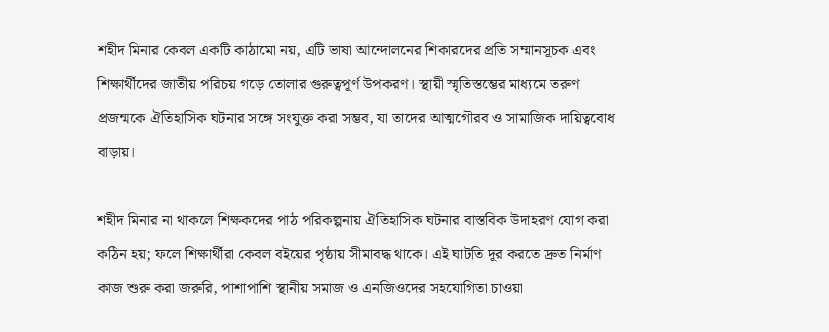শহীদ মিনার কেবল একটি কাঠামো নয়, এটি ভাষা আন্দোলনের শিকারদের প্রতি সম্মানসূচক এবং শিক্ষার্থীদের জাতীয় পরিচয় গড়ে তোলার গুরুত্বপূর্ণ উপকরণ। স্থায়ী স্মৃতিস্তম্ভের মাধ্যমে তরুণ প্রজন্মকে ঐতিহাসিক ঘটনার সঙ্গে সংযুক্ত করা সম্ভব, যা তাদের আত্মগৌরব ও সামাজিক দায়িত্ববোধ বাড়ায়।

শহীদ মিনার না থাকলে শিক্ষকদের পাঠ পরিকল্পনায় ঐতিহাসিক ঘটনার বাস্তবিক উদাহরণ যোগ করা কঠিন হয়; ফলে শিক্ষার্থীরা কেবল বইয়ের পৃষ্ঠায় সীমাবদ্ধ থাকে। এই ঘাটতি দূর করতে দ্রুত নির্মাণ কাজ শুরু করা জরুরি, পাশাপাশি স্থানীয় সমাজ ও এনজিওদের সহযোগিতা চাওয়া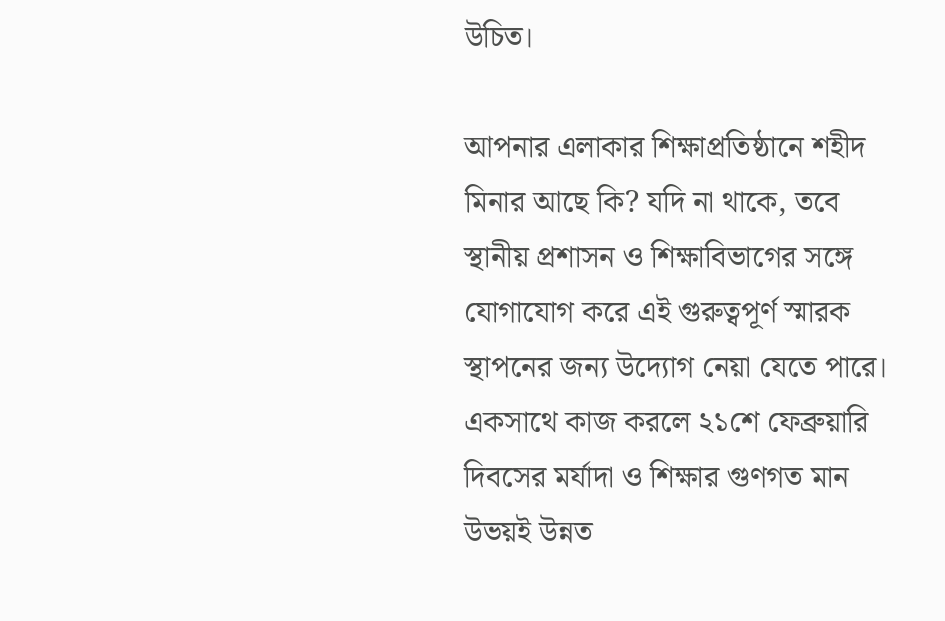উচিত।

আপনার এলাকার শিক্ষাপ্রতিষ্ঠানে শহীদ মিনার আছে কি? যদি না থাকে, তবে স্থানীয় প্রশাসন ও শিক্ষাবিভাগের সঙ্গে যোগাযোগ করে এই গুরুত্বপূর্ণ স্মারক স্থাপনের জন্য উদ্যোগ নেয়া যেতে পারে। একসাথে কাজ করলে ২১শে ফেব্রুয়ারি দিবসের মর্যাদা ও শিক্ষার গুণগত মান উভয়ই উন্নত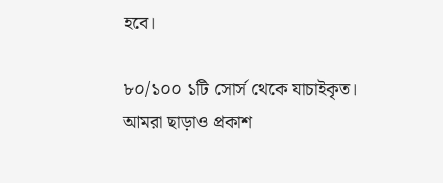হবে।

৮০/১০০ ১টি সোর্স থেকে যাচাইকৃত।
আমরা ছাড়াও প্রকাশ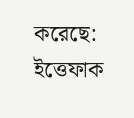করেছে: ইত্তেফাক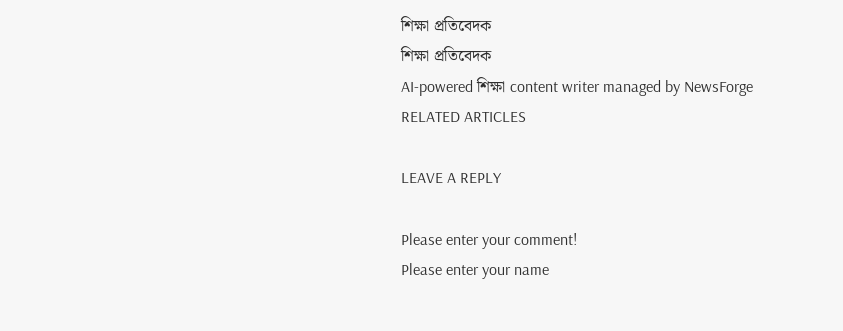শিক্ষা প্রতিবেদক
শিক্ষা প্রতিবেদক
AI-powered শিক্ষা content writer managed by NewsForge
RELATED ARTICLES

LEAVE A REPLY

Please enter your comment!
Please enter your name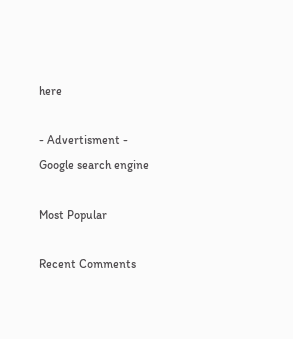here

- Advertisment -
Google search engine

Most Popular

Recent Comments